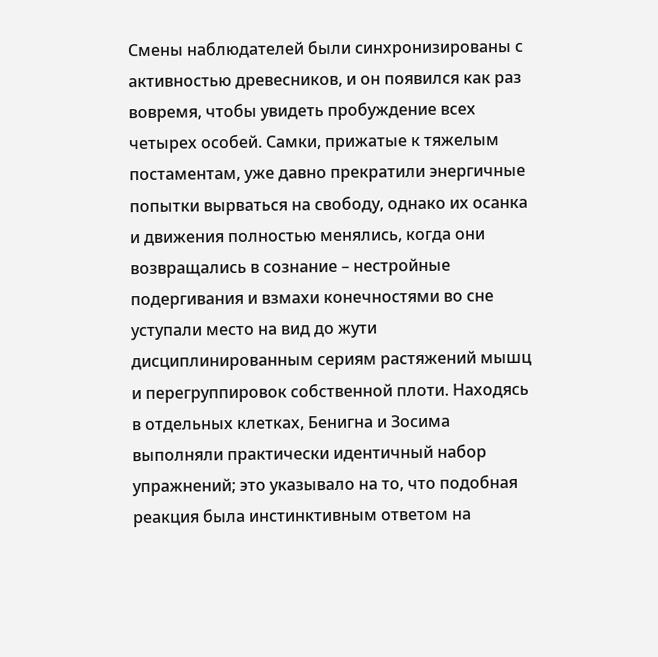Смены наблюдателей были синхронизированы с активностью древесников, и он появился как раз вовремя, чтобы увидеть пробуждение всех четырех особей. Самки, прижатые к тяжелым постаментам, уже давно прекратили энергичные попытки вырваться на свободу, однако их осанка и движения полностью менялись, когда они возвращались в сознание – нестройные подергивания и взмахи конечностями во сне уступали место на вид до жути дисциплинированным сериям растяжений мышц и перегруппировок собственной плоти. Находясь в отдельных клетках, Бенигна и Зосима выполняли практически идентичный набор упражнений; это указывало на то, что подобная реакция была инстинктивным ответом на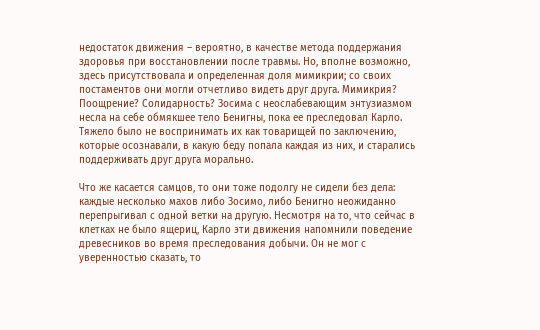недостаток движения – вероятно, в качестве метода поддержания здоровья при восстановлении после травмы. Но, вполне возможно, здесь присутствовала и определенная доля мимикрии; со своих постаментов они могли отчетливо видеть друг друга. Мимикрия? Поощрение? Солидарность? Зосима с неослабевающим энтузиазмом несла на себе обмякшее тело Бенигны, пока ее преследовал Карло. Тяжело было не воспринимать их как товарищей по заключению, которые осознавали, в какую беду попала каждая из них, и старались поддерживать друг друга морально.

Что же касается самцов, то они тоже подолгу не сидели без дела: каждые несколько махов либо Зосимо, либо Бенигно неожиданно перепрыгивал с одной ветки на другую. Несмотря на то, что сейчас в клетках не было ящериц, Карло эти движения напомнили поведение древесников во время преследования добычи. Он не мог с уверенностью сказать, то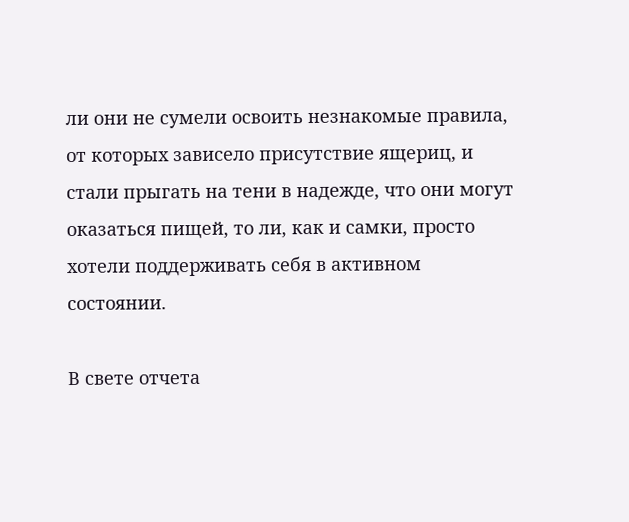ли они не сумели освоить незнакомые правила, от которых зависело присутствие ящериц, и стали прыгать на тени в надежде, что они могут оказаться пищей, то ли, как и самки, просто хотели поддерживать себя в активном состоянии.

В свете отчета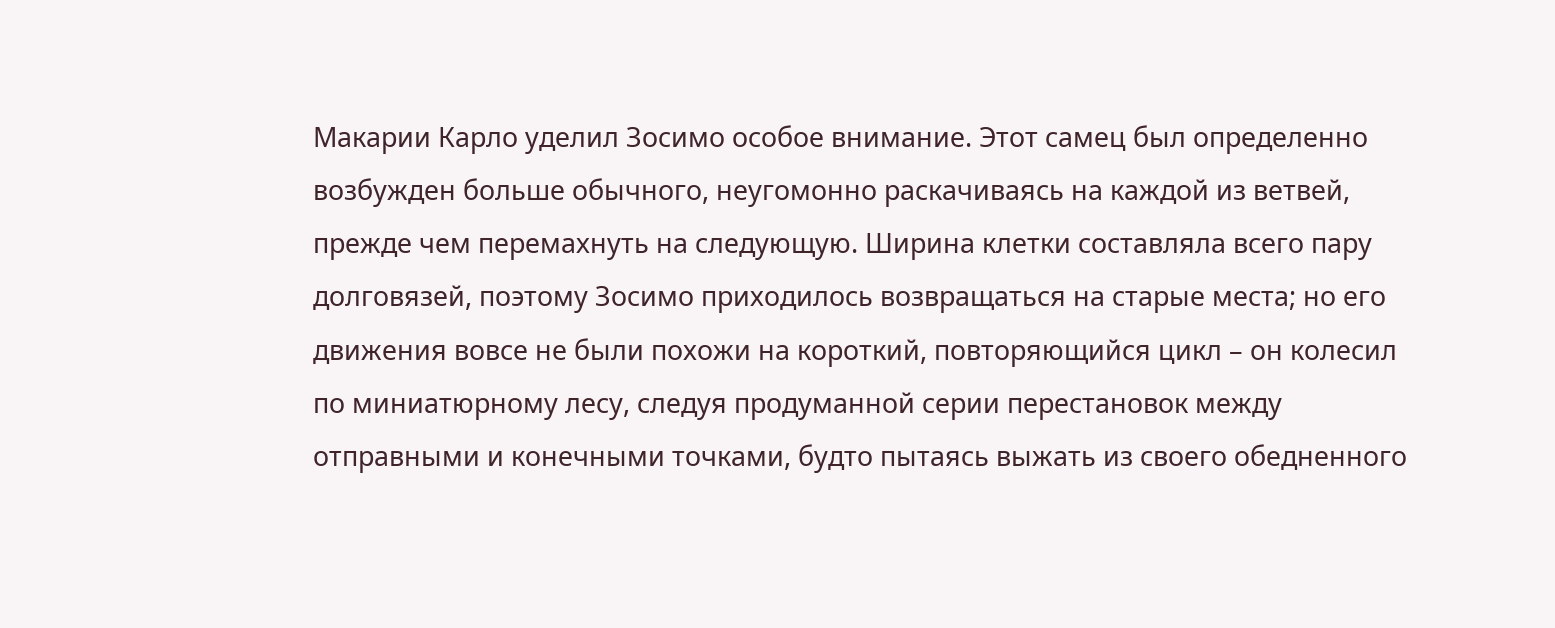Макарии Карло уделил Зосимо особое внимание. Этот самец был определенно возбужден больше обычного, неугомонно раскачиваясь на каждой из ветвей, прежде чем перемахнуть на следующую. Ширина клетки составляла всего пару долговязей, поэтому Зосимо приходилось возвращаться на старые места; но его движения вовсе не были похожи на короткий, повторяющийся цикл – он колесил по миниатюрному лесу, следуя продуманной серии перестановок между отправными и конечными точками, будто пытаясь выжать из своего обедненного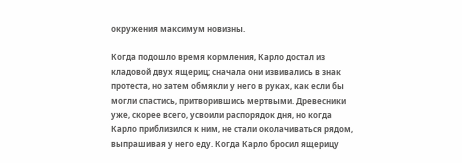окружения максимум новизны.

Когда подошло время кормления, Карло достал из кладовой двух ящериц; сначала они извивались в знак протеста, но затем обмякли у него в руках, как если бы могли спастись, притворившись мертвыми. Древесники уже, скорее всего, усвоили распорядок дня, но когда Карло приблизился к ним, не стали околачиваться рядом, выпрашивая у него еду. Когда Карло бросил ящерицу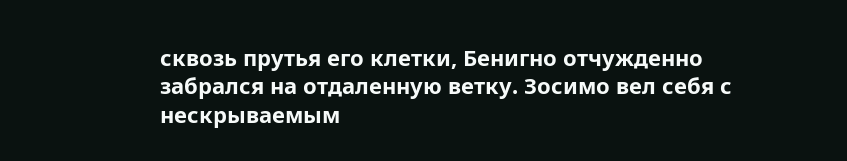сквозь прутья его клетки, Бенигно отчужденно забрался на отдаленную ветку. Зосимо вел себя с нескрываемым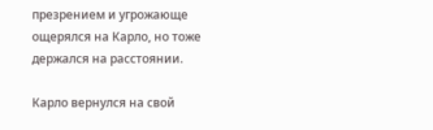презрением и угрожающе ощерялся на Карло, но тоже держался на расстоянии.

Карло вернулся на свой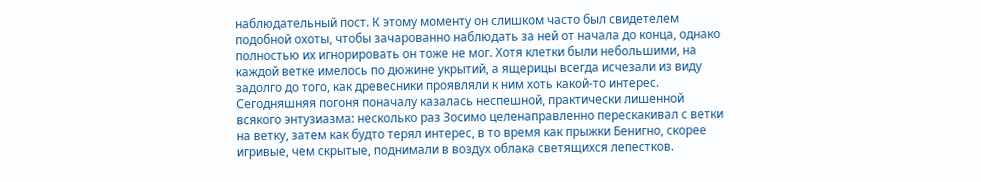наблюдательный пост. К этому моменту он слишком часто был свидетелем подобной охоты, чтобы зачарованно наблюдать за ней от начала до конца, однако полностью их игнорировать он тоже не мог. Хотя клетки были небольшими, на каждой ветке имелось по дюжине укрытий, а ящерицы всегда исчезали из виду задолго до того, как древесники проявляли к ним хоть какой-то интерес. Сегодняшняя погоня поначалу казалась неспешной, практически лишенной всякого энтузиазма: несколько раз Зосимо целенаправленно перескакивал с ветки на ветку, затем как будто терял интерес, в то время как прыжки Бенигно, скорее игривые, чем скрытые, поднимали в воздух облака светящихся лепестков.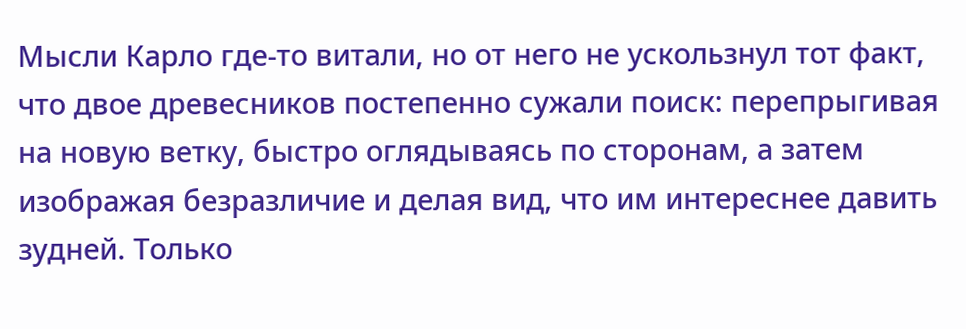Мысли Карло где-то витали, но от него не ускользнул тот факт, что двое древесников постепенно сужали поиск: перепрыгивая на новую ветку, быстро оглядываясь по сторонам, а затем изображая безразличие и делая вид, что им интереснее давить зудней. Только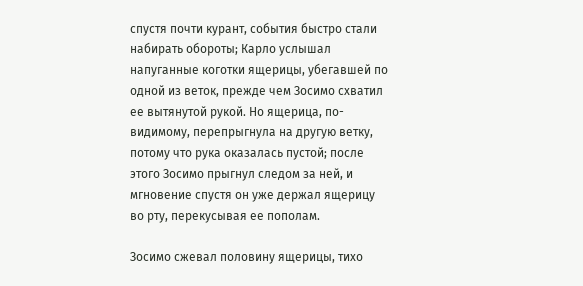спустя почти курант, события быстро стали набирать обороты; Карло услышал напуганные коготки ящерицы, убегавшей по одной из веток, прежде чем Зосимо схватил ее вытянутой рукой. Но ящерица, по-видимому, перепрыгнула на другую ветку, потому что рука оказалась пустой; после этого Зосимо прыгнул следом за ней, и мгновение спустя он уже держал ящерицу во рту, перекусывая ее пополам.

Зосимо сжевал половину ящерицы, тихо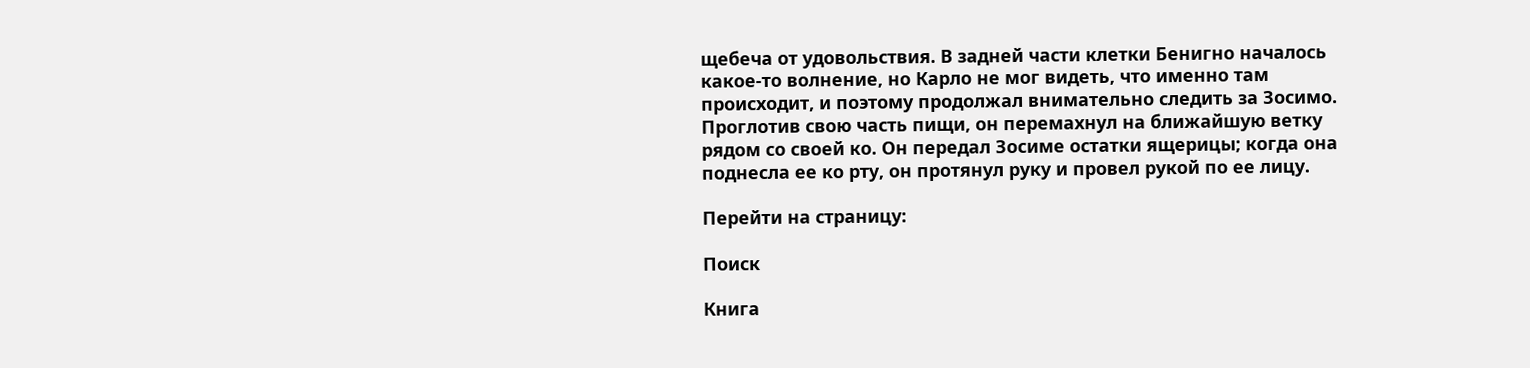щебеча от удовольствия. В задней части клетки Бенигно началось какое-то волнение, но Карло не мог видеть, что именно там происходит, и поэтому продолжал внимательно следить за Зосимо. Проглотив свою часть пищи, он перемахнул на ближайшую ветку рядом со своей ко. Он передал Зосиме остатки ящерицы; когда она поднесла ее ко рту, он протянул руку и провел рукой по ее лицу.

Перейти на страницу:

Поиск

Книга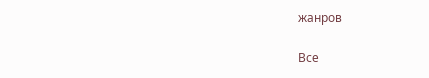жанров

Все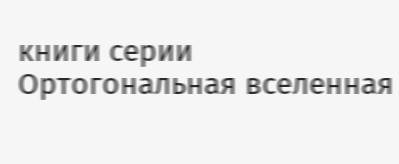книги серии Ортогональная вселенная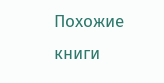Похожие книги